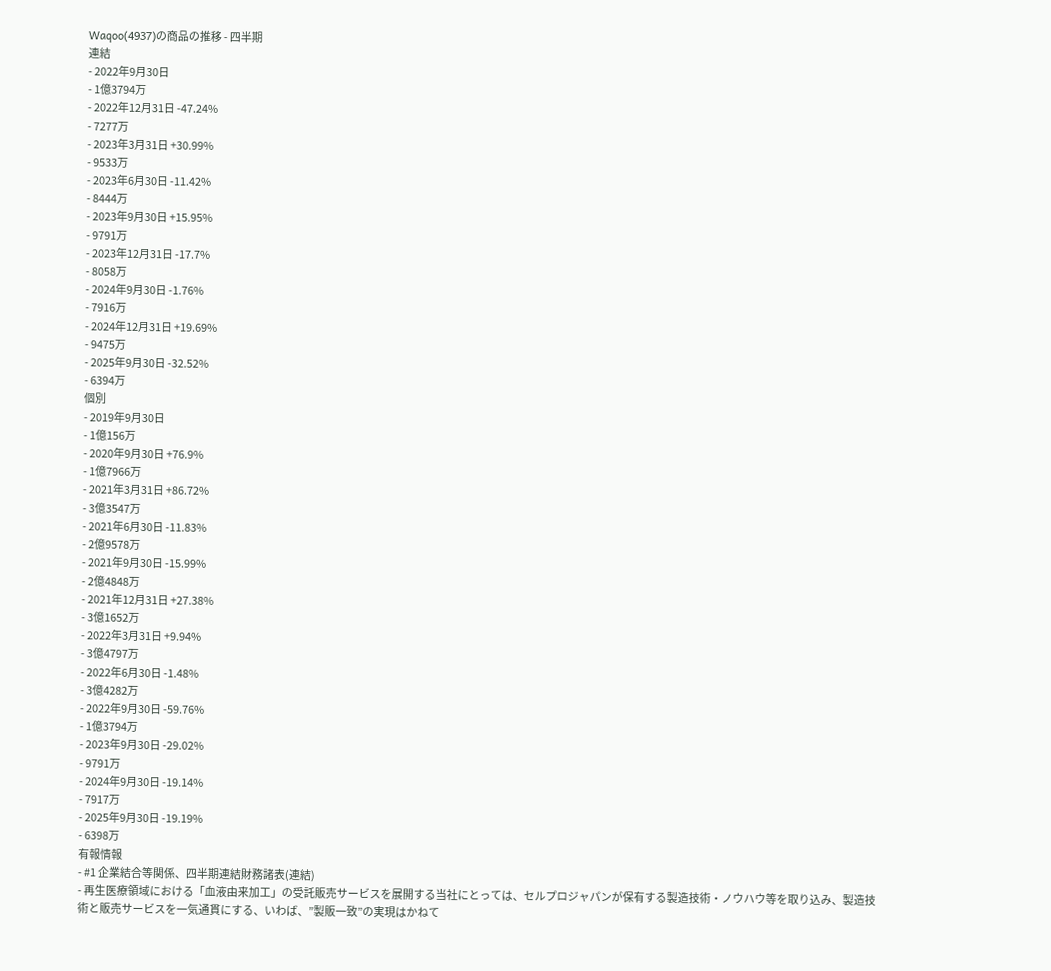Waqoo(4937)の商品の推移 - 四半期
連結
- 2022年9月30日
- 1億3794万
- 2022年12月31日 -47.24%
- 7277万
- 2023年3月31日 +30.99%
- 9533万
- 2023年6月30日 -11.42%
- 8444万
- 2023年9月30日 +15.95%
- 9791万
- 2023年12月31日 -17.7%
- 8058万
- 2024年9月30日 -1.76%
- 7916万
- 2024年12月31日 +19.69%
- 9475万
- 2025年9月30日 -32.52%
- 6394万
個別
- 2019年9月30日
- 1億156万
- 2020年9月30日 +76.9%
- 1億7966万
- 2021年3月31日 +86.72%
- 3億3547万
- 2021年6月30日 -11.83%
- 2億9578万
- 2021年9月30日 -15.99%
- 2億4848万
- 2021年12月31日 +27.38%
- 3億1652万
- 2022年3月31日 +9.94%
- 3億4797万
- 2022年6月30日 -1.48%
- 3億4282万
- 2022年9月30日 -59.76%
- 1億3794万
- 2023年9月30日 -29.02%
- 9791万
- 2024年9月30日 -19.14%
- 7917万
- 2025年9月30日 -19.19%
- 6398万
有報情報
- #1 企業結合等関係、四半期連結財務諸表(連結)
- 再生医療領域における「血液由来加工」の受託販売サービスを展開する当社にとっては、セルプロジャパンが保有する製造技術・ノウハウ等を取り込み、製造技術と販売サービスを一気通貫にする、いわば、”製販一致”の実現はかねて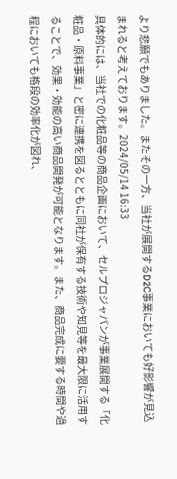より悲願でもありました。またその一方、当社が展開するD2C事業においても好影響が見込まれると考えております。2024/05/14 16:33
具体的には、当社での化粧品等の商品企画において、セルプロジャパンが事業展開する「化粧品・原料事業」と密に連携を図るとともに同社が保有する技術や知見等を最大限に活用することで、効果・効能の高い商品開発が可能となります。また、商品完成に要する時間や過程においても格段の効率化が図れ、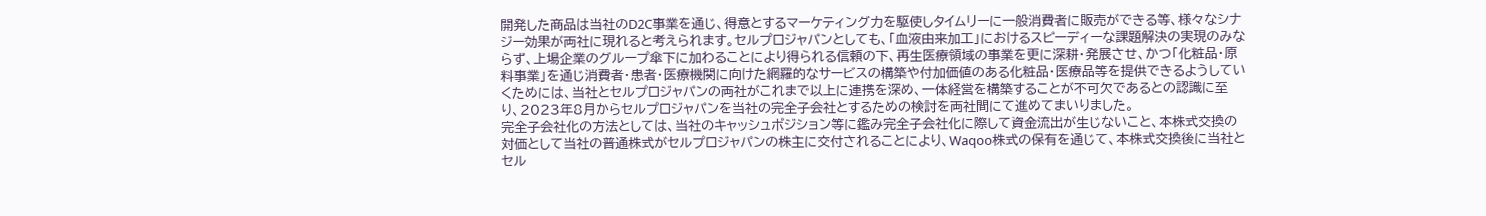開発した商品は当社のD2C事業を通じ、得意とするマーケティング力を駆使しタイムリーに一般消費者に販売ができる等、様々なシナジー効果が両社に現れると考えられます。セルプロジャパンとしても、「血液由来加工」におけるスピーディーな課題解決の実現のみならず、上場企業のグループ傘下に加わることにより得られる信頼の下、再生医療領域の事業を更に深耕・発展させ、かつ「化粧品・原料事業」を通じ消費者・患者・医療機関に向けた網羅的なサービスの構築や付加価値のある化粧品・医療品等を提供できるようしていくためには、当社とセルプロジャパンの両社がこれまで以上に連携を深め、一体経営を構築することが不可欠であるとの認識に至り、2023年8月からセルプロジャパンを当社の完全子会社とするための検討を両社間にて進めてまいりました。
完全子会社化の方法としては、当社のキャッシュポジション等に鑑み完全子会社化に際して資金流出が生じないこと、本株式交換の対価として当社の普通株式がセルプロジャパンの株主に交付されることにより、Waqoo株式の保有を通じて、本株式交換後に当社とセル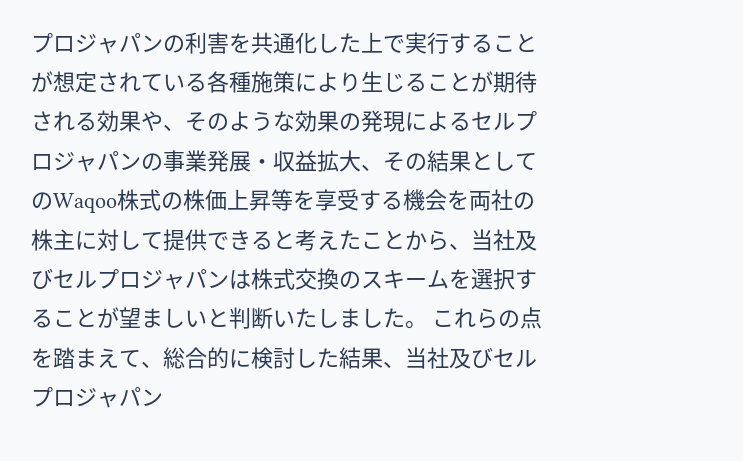プロジャパンの利害を共通化した上で実行することが想定されている各種施策により生じることが期待される効果や、そのような効果の発現によるセルプロジャパンの事業発展・収益拡大、その結果としてのWaqoo株式の株価上昇等を享受する機会を両社の株主に対して提供できると考えたことから、当社及びセルプロジャパンは株式交換のスキームを選択することが望ましいと判断いたしました。 これらの点を踏まえて、総合的に検討した結果、当社及びセルプロジャパン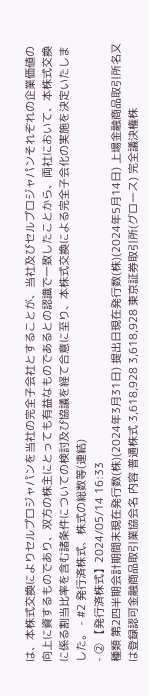は、本株式交換によりセルプロジャパンを当社の完全子会社とすることが、当社及びセルプロジャパンそれぞれの企業価値の向上に資するものであり、双方の株主にとっても有益なものであるとの認識で一致したことから、両社において、本株式交換に係る割当比率を含む諸条件についての検討及び協議を経て合意に至り、本株式交換による完全子会化の実施を決定いたしました。 - #2 発行済株式、株式の総数等(連結)
- ② 【発行済株式】2024/05/14 16:33
種類 第2四半期会計期間末現在発行数(株)(2024年3月31日) 提出日現在発行数(株)(2024年5月14日) 上場金融商品取引所名又は登録認可金融商品取引業協会名 内容 普通株式 3,618,928 3,618,928 東京証券取引所(グロース) 完全議決権株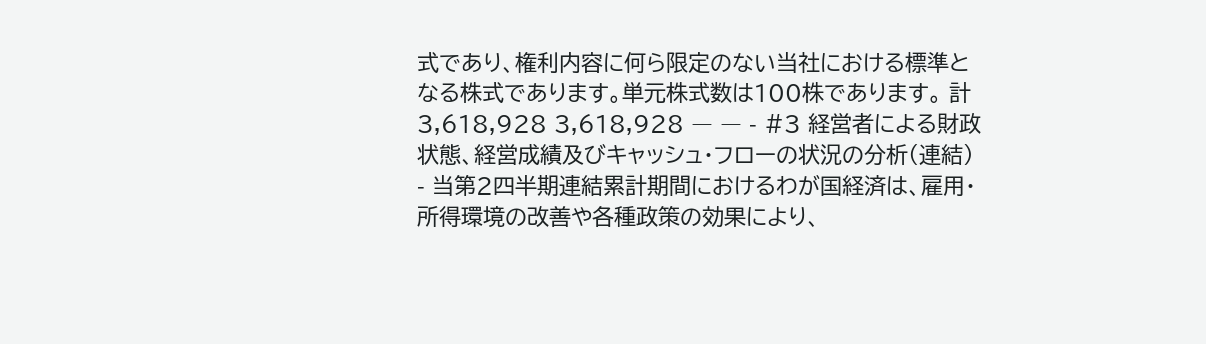式であり、権利内容に何ら限定のない当社における標準となる株式であります。単元株式数は100株であります。 計 3,618,928 3,618,928 ― ― - #3 経営者による財政状態、経営成績及びキャッシュ・フローの状況の分析(連結)
- 当第2四半期連結累計期間におけるわが国経済は、雇用・所得環境の改善や各種政策の効果により、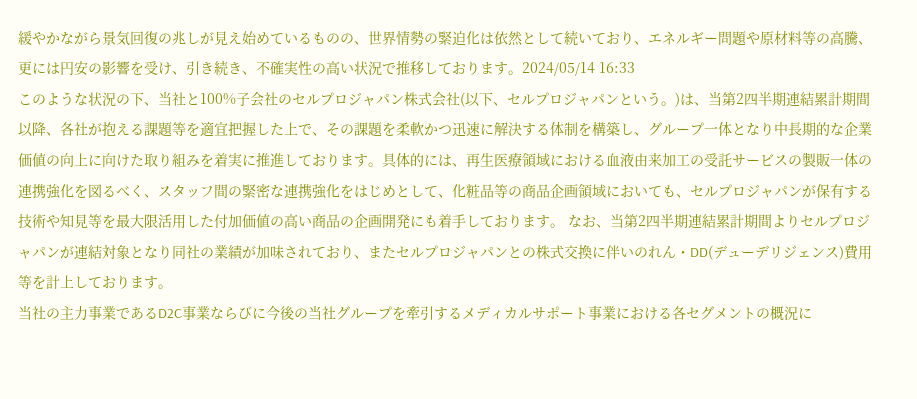緩やかながら景気回復の兆しが見え始めているものの、世界情勢の緊迫化は依然として続いており、エネルギー問題や原材料等の高騰、更には円安の影響を受け、引き続き、不確実性の高い状況で推移しております。2024/05/14 16:33
このような状況の下、当社と100%子会社のセルプロジャパン株式会社(以下、セルプロジャパンという。)は、当第2四半期連結累計期間以降、各社が抱える課題等を適宜把握した上で、その課題を柔軟かつ迅速に解決する体制を構築し、グループ一体となり中長期的な企業価値の向上に向けた取り組みを着実に推進しております。具体的には、再生医療領域における血液由来加工の受託サービスの製販一体の連携強化を図るべく、スタッフ間の緊密な連携強化をはじめとして、化粧品等の商品企画領域においても、セルプロジャパンが保有する技術や知見等を最大限活用した付加価値の高い商品の企画開発にも着手しております。 なお、当第2四半期連結累計期間よりセルプロジャパンが連結対象となり同社の業績が加味されており、またセルプロジャパンとの株式交換に伴いのれん・DD(デューデリジェンス)費用等を計上しております。
当社の主力事業であるD2C事業ならびに今後の当社グループを牽引するメディカルサポート事業における各セグメントの概況に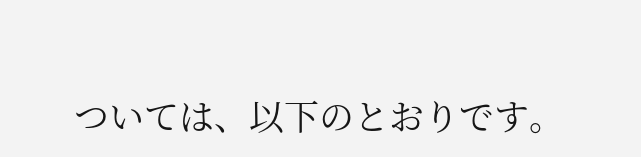ついては、以下のとおりです。